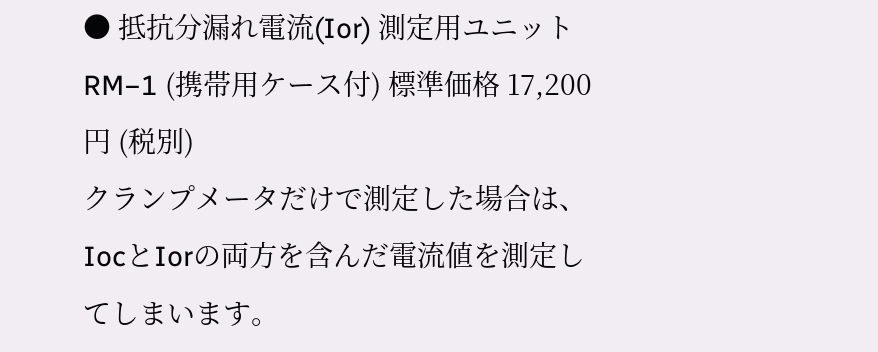● 抵抗分漏れ電流(Ior) 測定用ユニット RM−1 (携帯用ケース付) 標準価格 17,200円 (税別)
クランプメータだけで測定した場合は、IocとIorの両方を含んだ電流値を測定してしまいます。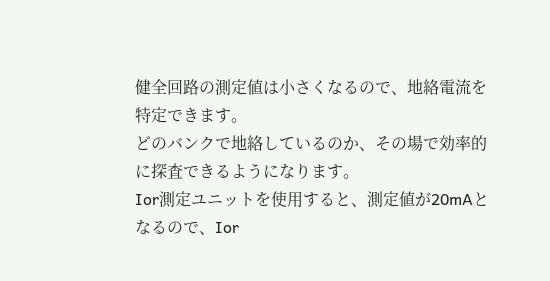健全回路の測定値は小さくなるので、地絡電流を特定できます。
どのバンクで地絡しているのか、その場で効率的に探査できるようになります。
Ior測定ユニットを使用すると、測定値が20mAとなるので、Ior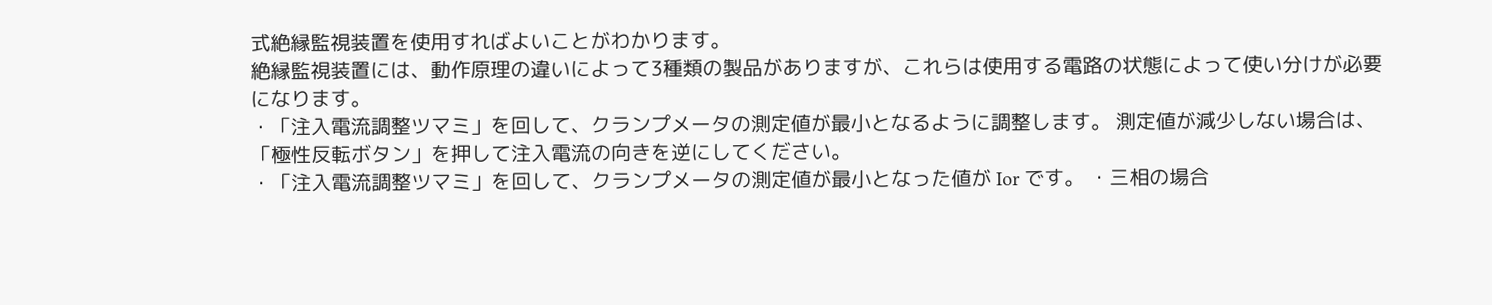式絶縁監視装置を使用すればよいことがわかります。
絶縁監視装置には、動作原理の違いによって3種類の製品がありますが、これらは使用する電路の状態によって使い分けが必要になります。
・「注入電流調整ツマミ」を回して、クランプメータの測定値が最小となるように調整します。 測定値が減少しない場合は、「極性反転ボタン」を押して注入電流の向きを逆にしてください。
・「注入電流調整ツマミ」を回して、クランプメータの測定値が最小となった値が Ior です。 ・三相の場合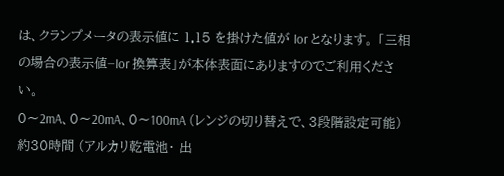は、クランプメータの表示値に 1.15 を掛けた値が Ior となります。 「三相の場合の表示値−Ior 換算表」が本体表面にありますのでご利用ください。
0〜2mA、0〜20mA、0〜100mA (レンジの切り替えで、3段階設定可能)
約30時間 (アルカリ乾電池・ 出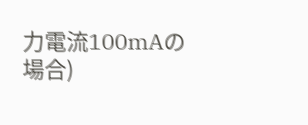力電流100mAの場合)